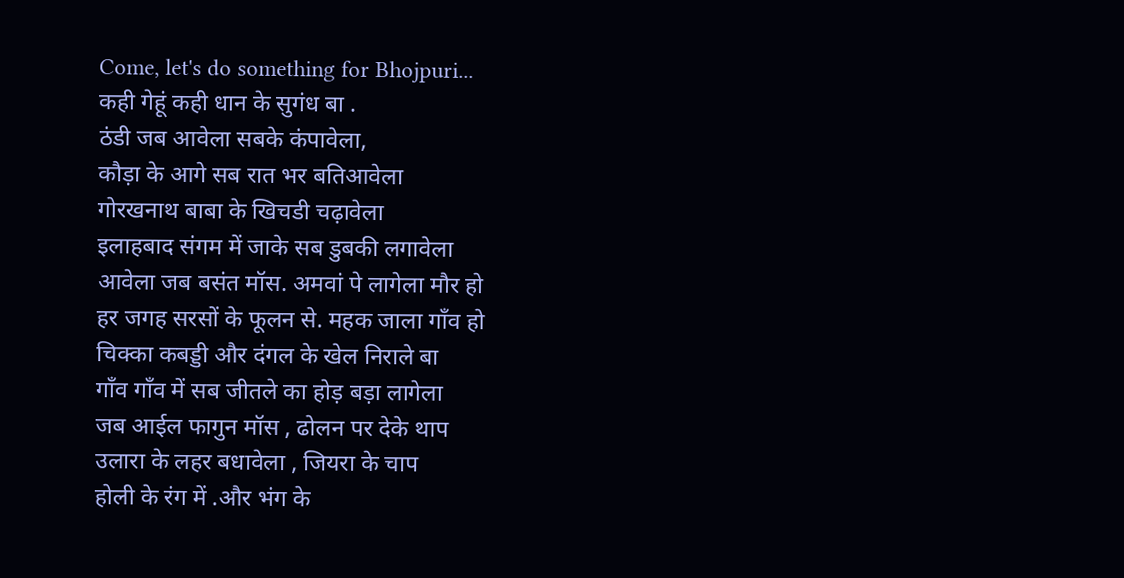Come, let's do something for Bhojpuri...
कही गेहूं कही धान के सुगंध बा .
ठंडी जब आवेला सबके कंपावेला,
कौड़ा के आगे सब रात भर बतिआवेला
गोरखनाथ बाबा के खिचडी चढ़ावेला
इलाहबाद संगम में जाके सब डुबकी लगावेला
आवेला जब बसंत मॉस. अमवां पे लागेला मौर हो
हर जगह सरसों के फूलन से. महक जाला गाँव हो
चिक्का कबड्डी और दंगल के खेल निराले बा
गाँव गाँव में सब जीतले का होड़ बड़ा लागेला
जब आईल फागुन मॉस , ढोलन पर देके थाप
उलारा के लहर बधावेला , जियरा के चाप
होली के रंग में .और भंग के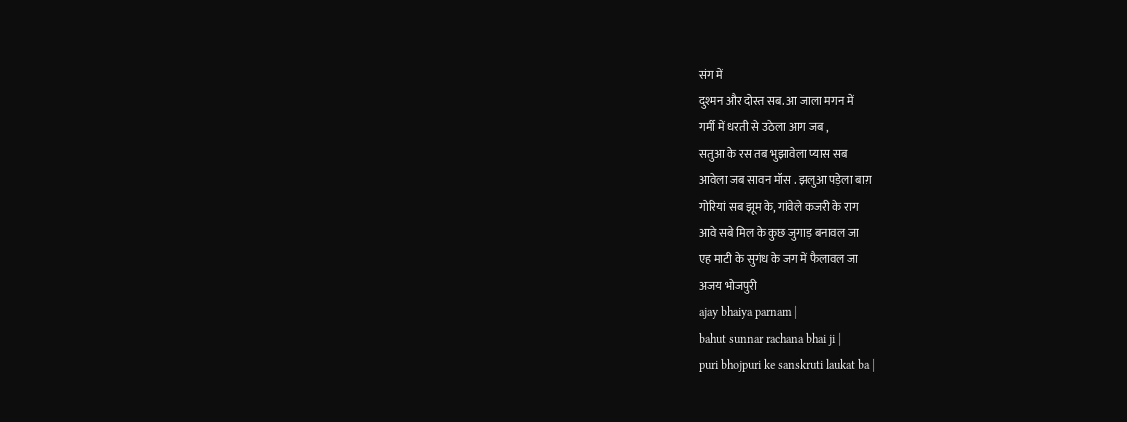संग में
दुश्मन और दोस्त सब. आ जाला मगन में
गर्मी में धरती से उठेला आग जब ,
सतुआ के रस तब भुझावेला प्यास सब
आवेला जब सावन मॉस . झलुआ पड़ेला बाग़
गोरियां सब झूम के, गांवेले कजरी के राग
आवे सबे मिल के कुछ जुगाड़ बनावल जा
एह माटी के सुगंध के जग में फैलावल जा
अजय भोजपुरी
ajay bhaiya parnam |
bahut sunnar rachana bhai ji |
puri bhojpuri ke sanskruti laukat ba |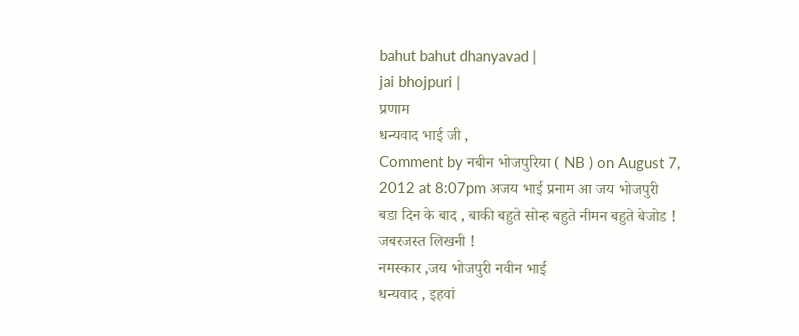bahut bahut dhanyavad |
jai bhojpuri |
प्रणाम
धन्यवाद भाई जी ,
Comment by नबीन भोजपुरिया ( NB ) on August 7, 2012 at 8:07pm अजय भाई प्रनाम आ जय भोजपुरी
बडा दिन के बाद , बाकी बहुते सोन्ह बहुते नीमन बहुते बेजोड !
जबरजस्त लिखनी !
नमस्कार ,जय भोजपुरी नवीन भाई
धन्यवाद , इहवां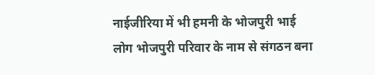नाईजीरिया में भी हमनी के भोजपुरी भाई लोग भोजपुरी परिवार के नाम से संगठन बना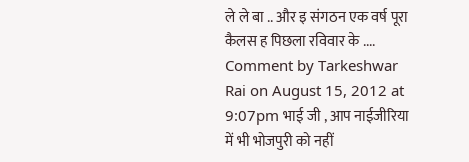ले ले बा .. और इ संगठन एक वर्ष पूरा कैलस ह पिछला रविवार के ....
Comment by Tarkeshwar Rai on August 15, 2012 at 9:07pm भाई जी , आप नाईजीरिया में भी भोजपुरी को नहीं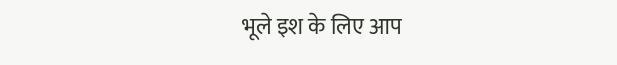भूले इश के लिए आप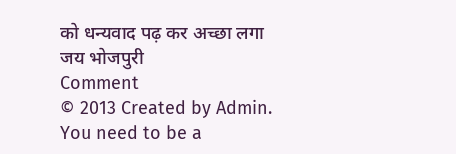को धन्यवाद पढ़ कर अच्छा लगा
जय भोजपुरी
Comment
© 2013 Created by Admin.
You need to be a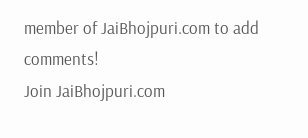member of JaiBhojpuri.com to add comments!
Join JaiBhojpuri.com